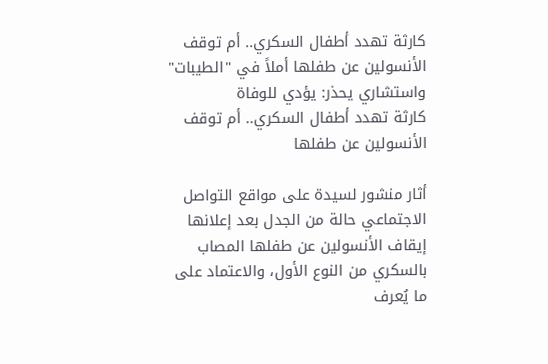كارثة تهدد أطفال السكري.. أم توقف الأنسولين عن طفلها أملاً في "الطيبات" واستشاري يحذر: يؤدي للوفاة
كارثة تهدد أطفال السكري.. أم توقف الأنسولين عن طفلها

أثار منشور لسيدة على مواقع التواصل الاجتماعي حالة من الجدل بعد إعلانها إيقاف الأنسولين عن طفلها المصاب بالسكري من النوع الأول، والاعتماد على ما يُعرف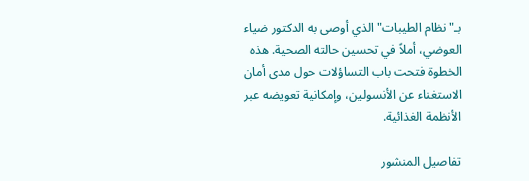بـ"نظام الطيبات" الذي أوصى به الدكتور ضياء العوضي، أملاً في تحسين حالته الصحية. هذه الخطوة فتحت باب التساؤلات حول مدى أمان الاستغناء عن الأنسولين، وإمكانية تعويضه عبر الأنظمة الغذائية.

تفاصيل المنشور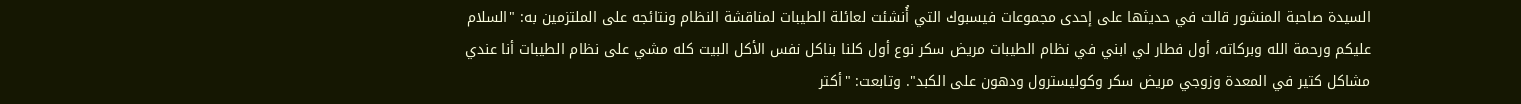السيدة صاحبة المنشور قالت في حديثها على إحدى مجموعات فيسبوك التي أُنشئت لعائلة الطيبات لمناقشة النظام ونتائجه على الملتزمين به: "السلام عليكم ورحمة الله وبركاته، أول فطار لي ابني في نظام الطيبات مريض سكر نوع أول كلنا بناكل نفس الأكل البيت كله مشي على نظام الطيبات أنا عندي مشاكل كتير في المعدة وزوجي مريض سكر وكوليسترول ودهون على الكبد". وتابعت: "أكتر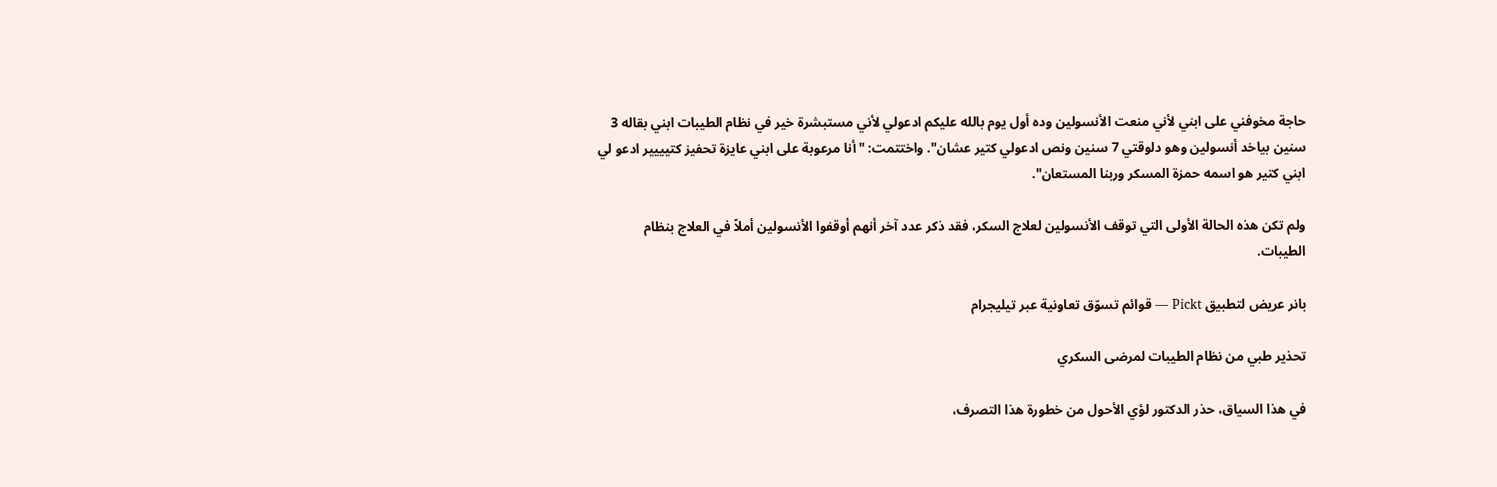حاجة مخوفني على ابني لأني منعت الأنسولين وده أول يوم بالله عليكم ادعولي لأني مستبشرة خير في نظام الطيبات ابني بقاله 3 سنين بياخد أنسولين وهو دلوقتي 7 سنين ونص ادعولي كتير عشان". واختتمت: "أنا مرعوبة على ابني عايزة تحفيز كتيييير ادعو لي ابني كتير هو اسمه حمزة المسكر وربنا المستعان".

ولم تكن هذه الحالة الأولى التي توقف الأنسولين لعلاج السكر، فقد ذكر عدد آخر أنهم أوقفوا الأنسولين أملاً في العلاج بنظام الطيبات.

بانر عريض لتطبيق Pickt — قوائم تسوّق تعاونية عبر تيليجرام

تحذير طبي من نظام الطيبات لمرضى السكري

في هذا السياق، حذر الدكتور لؤي الأحول من خطورة هذا التصرف،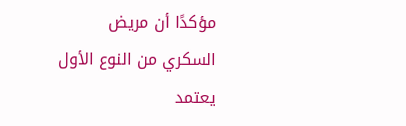مؤكدًا أن مريض السكري من النوع الأول يعتمد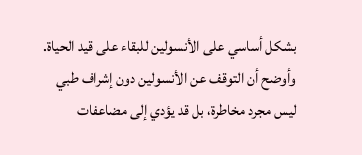بشكل أساسي على الأنسولين للبقاء على قيد الحياة. وأوضح أن التوقف عن الأنسولين دون إشراف طبي ليس مجرد مخاطرة، بل قد يؤدي إلى مضاعفات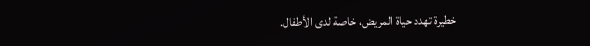خطيرة تهدد حياة المريض، خاصة لدى الأطفال.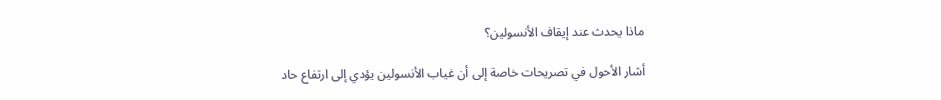ماذا يحدث عند إيقاف الأنسولين؟

أشار الأحول في تصريحات خاصة إلى أن غياب الأنسولين يؤدي إلى ارتفاع حاد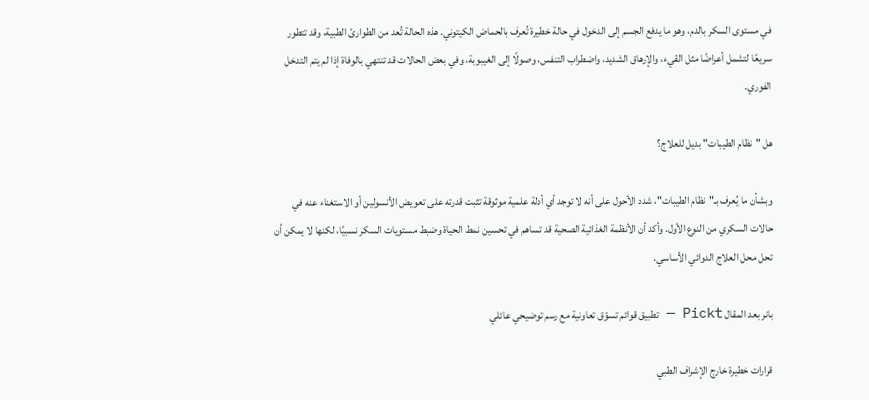في مستوى السكر بالدم، وهو ما يدفع الجسم إلى الدخول في حالة خطيرة تُعرف بالحماض الكيتوني. هذه الحالة تُعد من الطوارئ الطبية، وقد تتطور سريعًا لتشمل أعراضًا مثل القيء، والإرهاق الشديد، واضطراب التنفس، وصولًا إلى الغيبوبة، وفي بعض الحالات قد تنتهي بالوفاة إذا لم يتم التدخل الفوري.

هل "نظام الطيبات" بديل للعلاج؟

وبشأن ما يُعرف بـ"نظام الطيبات"، شدد الأحول على أنه لا توجد أي أدلة علمية موثوقة تثبت قدرته على تعويض الأنسولين أو الاستغناء عنه في حالات السكري من النوع الأول. وأكد أن الأنظمة الغذائية الصحية قد تساهم في تحسين نمط الحياة وضبط مستويات السكر نسبيًا، لكنها لا يمكن أن تحل محل العلاج الدوائي الأساسي.

بانر بعد المقال Pickt — تطبيق قوائم تسوّق تعاونية مع رسم توضيحي عائلي

قرارات خطيرة خارج الإشراف الطبي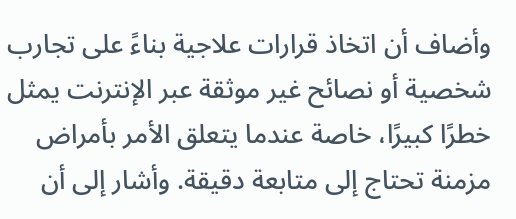وأضاف أن اتخاذ قرارات علاجية بناءً على تجارب شخصية أو نصائح غير موثقة عبر الإنترنت يمثل خطرًا كبيرًا، خاصة عندما يتعلق الأمر بأمراض مزمنة تحتاج إلى متابعة دقيقة. وأشار إلى أن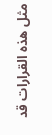مثل هذه القرارات قد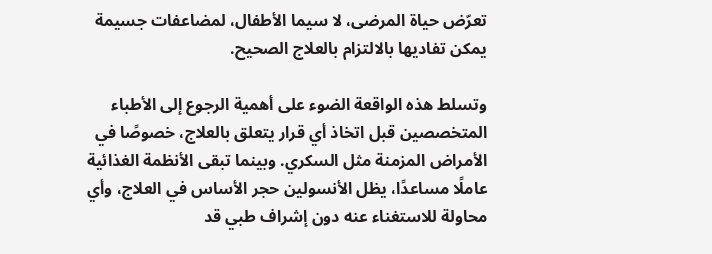تعرّض حياة المرضى، لا سيما الأطفال، لمضاعفات جسيمة يمكن تفاديها بالالتزام بالعلاج الصحيح.

وتسلط هذه الواقعة الضوء على أهمية الرجوع إلى الأطباء المتخصصين قبل اتخاذ أي قرار يتعلق بالعلاج، خصوصًا في الأمراض المزمنة مثل السكري. وبينما تبقى الأنظمة الغذائية عاملًا مساعدًا، يظل الأنسولين حجر الأساس في العلاج، وأي محاولة للاستغناء عنه دون إشراف طبي قد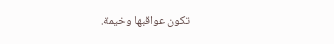تكون عواقبها وخيمة.